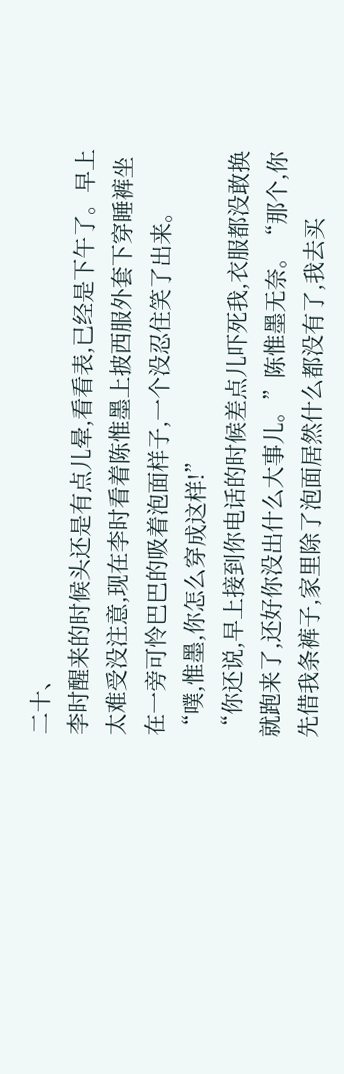二十、
李时醒来的时候头还是有点儿晕,看看表,已经是下午了。早上太难受没注意,现在李时看着陈惟墨上披西服外套下穿睡裤坐在一旁可怜巴巴的吸着泡面样子,一个没忍住笑了出来。
“噗,惟墨,你怎么穿成这样!”
“你还说,早上接到你电话的时候差点儿吓死我,衣服都没敢换就跑来了,还好你没出什么大事儿。”陈惟墨无奈。“那个,你先借我条裤子,家里除了泡面居然什么都没有了,我去买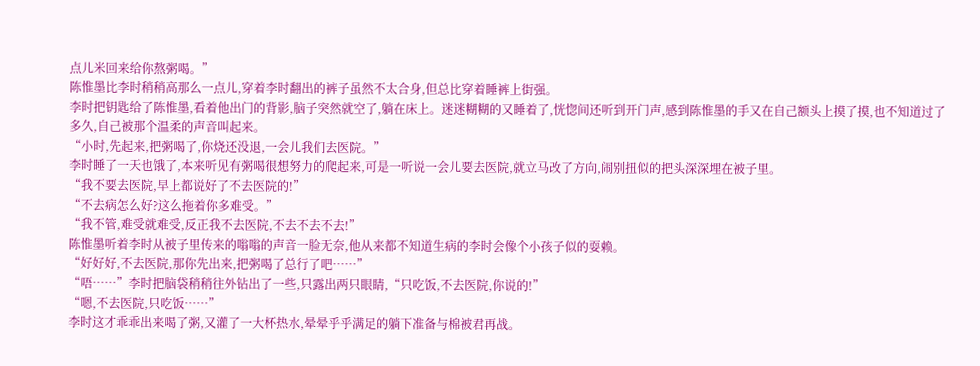点儿米回来给你熬粥喝。”
陈惟墨比李时稍稍高那么一点儿,穿着李时翻出的裤子虽然不太合身,但总比穿着睡裤上街强。
李时把钥匙给了陈惟墨,看着他出门的背影,脑子突然就空了,躺在床上。迷迷糊糊的又睡着了,恍惚间还听到开门声,感到陈惟墨的手又在自己额头上摸了摸,也不知道过了多久,自己被那个温柔的声音叫起来。
“小时,先起来,把粥喝了,你烧还没退,一会儿我们去医院。”
李时睡了一天也饿了,本来听见有粥喝很想努力的爬起来,可是一听说一会儿要去医院,就立马改了方向,闹别扭似的把头深深埋在被子里。
“我不要去医院,早上都说好了不去医院的!”
“不去病怎么好?这么拖着你多难受。”
“我不管,难受就难受,反正我不去医院,不去不去不去!”
陈惟墨听着李时从被子里传来的嗡嗡的声音一脸无奈,他从来都不知道生病的李时会像个小孩子似的耍赖。
“好好好,不去医院,那你先出来,把粥喝了总行了吧……”
“唔……”李时把脑袋稍稍往外钻出了一些,只露出两只眼睛,“只吃饭,不去医院,你说的!”
“嗯,不去医院,只吃饭……”
李时这才乖乖出来喝了粥,又灌了一大杯热水,晕晕乎乎满足的躺下准备与棉被君再战。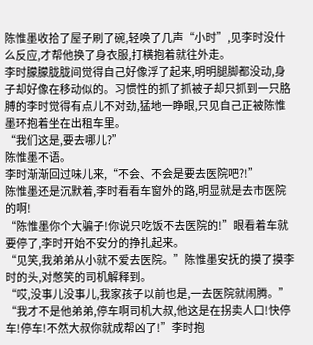陈惟墨收拾了屋子刷了碗,轻唤了几声“小时”,见李时没什么反应,才帮他换了身衣服,打横抱着就往外走。
李时朦朦胧胧间觉得自己好像浮了起来,明明腿脚都没动,身子却好像在移动似的。习惯性的抓了抓被子却只抓到一只胳膊的李时觉得有点儿不对劲,猛地一睁眼,只见自己正被陈惟墨环抱着坐在出租车里。
“我们这是,要去哪儿?”
陈惟墨不语。
李时渐渐回过味儿来,“不会、不会是要去医院吧?!”
陈惟墨还是沉默着,李时看看车窗外的路,明显就是去市医院的啊!
“陈惟墨你个大骗子!你说只吃饭不去医院的!”眼看着车就要停了,李时开始不安分的挣扎起来。
“见笑,我弟弟从小就不爱去医院。”陈惟墨安抚的摸了摸李时的头,对憋笑的司机解释到。
“哎,没事儿没事儿,我家孩子以前也是,一去医院就闹腾。”
“我才不是他弟弟,停车啊司机大叔,他这是在拐卖人口!快停车!停车!不然大叔你就成帮凶了!”李时抱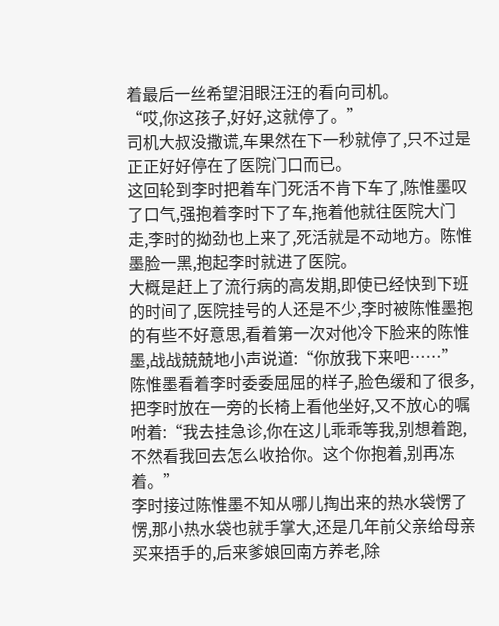着最后一丝希望泪眼汪汪的看向司机。
“哎,你这孩子,好好,这就停了。”
司机大叔没撒谎,车果然在下一秒就停了,只不过是正正好好停在了医院门口而已。
这回轮到李时把着车门死活不肯下车了,陈惟墨叹了口气,强抱着李时下了车,拖着他就往医院大门走,李时的拗劲也上来了,死活就是不动地方。陈惟墨脸一黑,抱起李时就进了医院。
大概是赶上了流行病的高发期,即使已经快到下班的时间了,医院挂号的人还是不少,李时被陈惟墨抱的有些不好意思,看着第一次对他冷下脸来的陈惟墨,战战兢兢地小声说道:“你放我下来吧……”
陈惟墨看着李时委委屈屈的样子,脸色缓和了很多,把李时放在一旁的长椅上看他坐好,又不放心的嘱咐着:“我去挂急诊,你在这儿乖乖等我,别想着跑,不然看我回去怎么收拾你。这个你抱着,别再冻着。”
李时接过陈惟墨不知从哪儿掏出来的热水袋愣了愣,那小热水袋也就手掌大,还是几年前父亲给母亲买来捂手的,后来爹娘回南方养老,除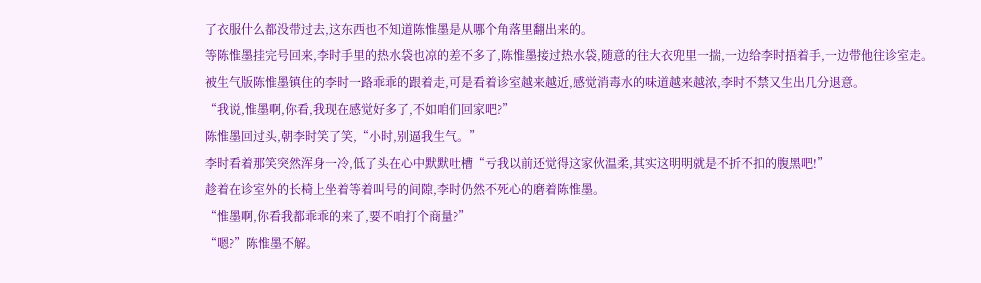了衣服什么都没带过去,这东西也不知道陈惟墨是从哪个角落里翻出来的。
等陈惟墨挂完号回来,李时手里的热水袋也凉的差不多了,陈惟墨接过热水袋,随意的往大衣兜里一揣,一边给李时捂着手,一边带他往诊室走。
被生气版陈惟墨镇住的李时一路乖乖的跟着走,可是看着诊室越来越近,感觉消毒水的味道越来越浓,李时不禁又生出几分退意。
“我说,惟墨啊,你看,我现在感觉好多了,不如咱们回家吧?”
陈惟墨回过头,朝李时笑了笑,“小时,别逼我生气。”
李时看着那笑突然浑身一冷,低了头在心中默默吐槽“亏我以前还觉得这家伙温柔,其实这明明就是不折不扣的腹黑吧!”
趁着在诊室外的长椅上坐着等着叫号的间隙,李时仍然不死心的磨着陈惟墨。
“惟墨啊,你看我都乖乖的来了,要不咱打个商量?”
“嗯?”陈惟墨不解。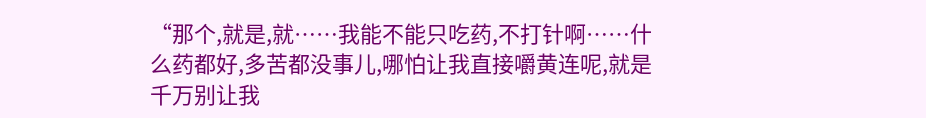“那个,就是,就……我能不能只吃药,不打针啊……什么药都好,多苦都没事儿,哪怕让我直接嚼黄连呢,就是千万别让我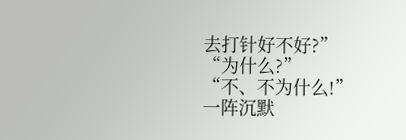去打针好不好?”
“为什么?”
“不、不为什么!”
一阵沉默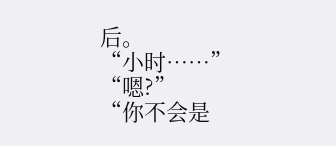后。
“小时……”
“嗯?”
“你不会是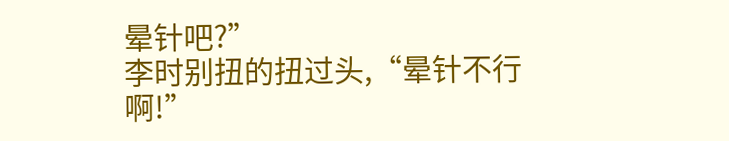晕针吧?”
李时别扭的扭过头,“晕针不行啊!”